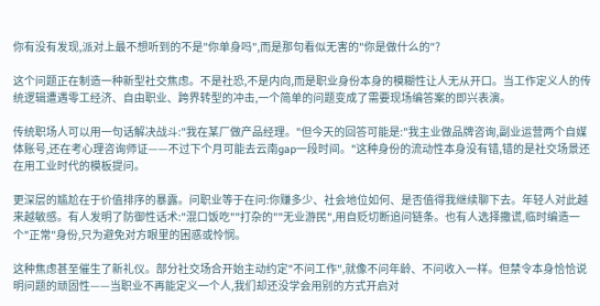你有没有发现,派对上最不想听到的不是"你单身吗",而是那句看似无害的"你是做什么的"?

这个问题正在制造一种新型社交焦虑。不是社恐,不是内向,而是职业身份本身的模糊性让人无从开口。当工作定义人的传统逻辑遭遇零工经济、自由职业、跨界转型的冲击,一个简单的问题变成了需要现场编答案的即兴表演。

传统职场人可以用一句话解决战斗:"我在某厂做产品经理。"但今天的回答可能是:"我主业做品牌咨询,副业运营两个自媒体账号,还在考心理咨询师证——不过下个月可能去云南gap一段时间。"这种身份的流动性本身没有错,错的是社交场景还在用工业时代的模板提问。

更深层的尴尬在于价值排序的暴露。问职业等于在问:你赚多少、社会地位如何、是否值得我继续聊下去。年轻人对此越来越敏感。有人发明了防御性话术:"混口饭吃""打杂的""无业游民",用自贬切断追问链条。也有人选择撒谎,临时编造一个"正常"身份,只为避免对方眼里的困惑或怜悯。

这种焦虑甚至催生了新礼仪。部分社交场合开始主动约定"不问工作",就像不问年龄、不问收入一样。但禁令本身恰恰说明问题的顽固性——当职业不再能定义一个人,我们却还没学会用别的方式开启对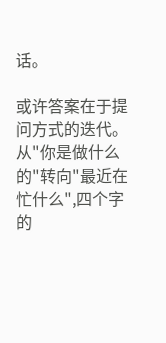话。

或许答案在于提问方式的迭代。从"你是做什么的"转向"最近在忙什么",四个字的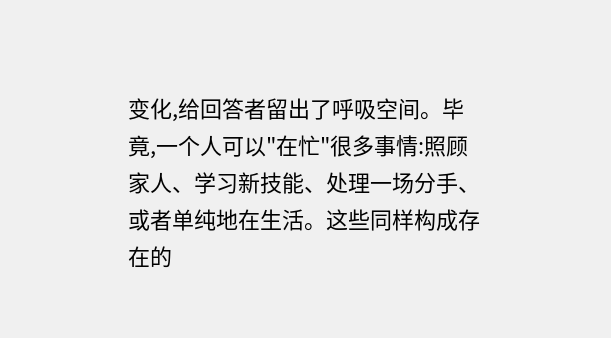变化,给回答者留出了呼吸空间。毕竟,一个人可以"在忙"很多事情:照顾家人、学习新技能、处理一场分手、或者单纯地在生活。这些同样构成存在的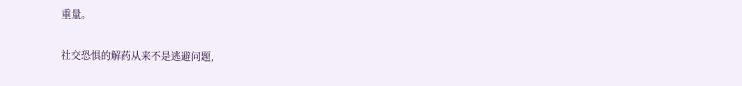重量。

社交恐惧的解药从来不是逃避问题,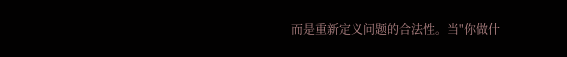而是重新定义问题的合法性。当"你做什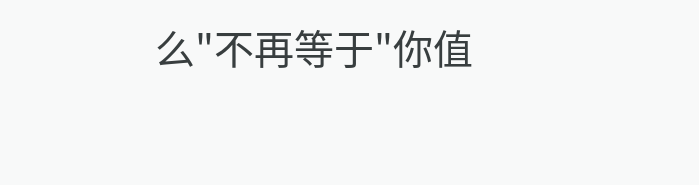么"不再等于"你值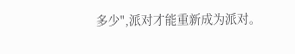多少",派对才能重新成为派对。